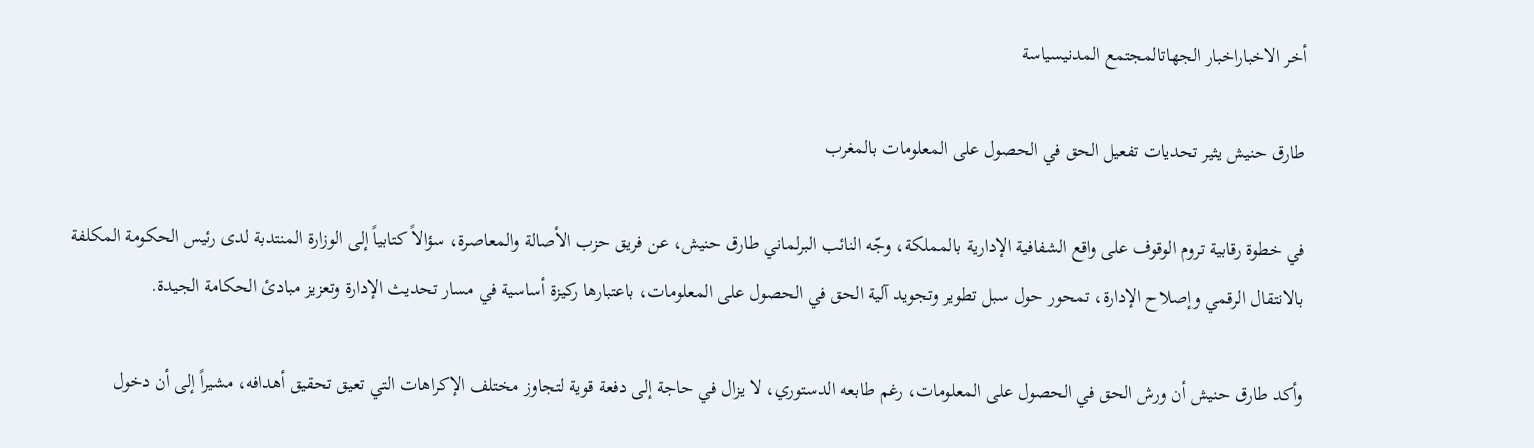أخر الاخباراخبار الجهاتالمجتمع المدنيسياسة

طارق حنيش يثير تحديات تفعيل الحق في الحصول على المعلومات بالمغرب

في خطوة رقابية تروم الوقوف على واقع الشفافية الإدارية بالمملكة، وجّه النائب البرلماني طارق حنيش، عن فريق حزب الأصالة والمعاصرة، سؤالاً كتابياً إلى الوزارة المنتدبة لدى رئيس الحكومة المكلفة بالانتقال الرقمي وإصلاح الإدارة، تمحور حول سبل تطوير وتجويد آلية الحق في الحصول على المعلومات، باعتبارها ركيزة أساسية في مسار تحديث الإدارة وتعزيز مبادئ الحكامة الجيدة.

وأكد طارق حنيش أن ورش الحق في الحصول على المعلومات، رغم طابعه الدستوري، لا يزال في حاجة إلى دفعة قوية لتجاوز مختلف الإكراهات التي تعيق تحقيق أهدافه، مشيراً إلى أن دخول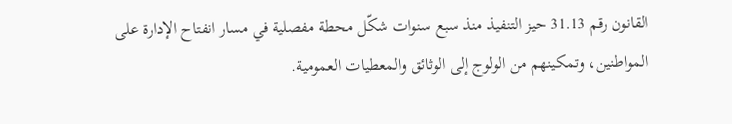القانون رقم 31.13 حيز التنفيذ منذ سبع سنوات شكّل محطة مفصلية في مسار انفتاح الإدارة على المواطنين، وتمكينهم من الولوج إلى الوثائق والمعطيات العمومية.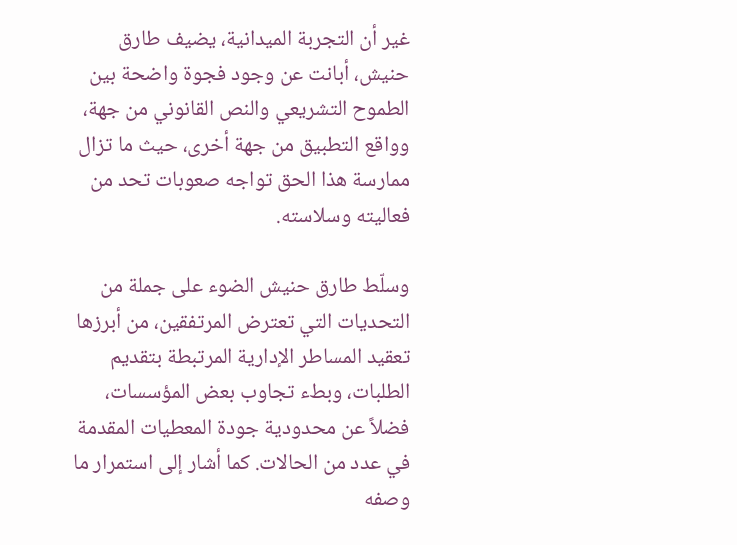غير أن التجربة الميدانية، يضيف طارق حنيش، أبانت عن وجود فجوة واضحة بين الطموح التشريعي والنص القانوني من جهة، وواقع التطبيق من جهة أخرى، حيث ما تزال ممارسة هذا الحق تواجه صعوبات تحد من فعاليته وسلاسته.

وسلّط طارق حنيش الضوء على جملة من التحديات التي تعترض المرتفقين، من أبرزها تعقيد المساطر الإدارية المرتبطة بتقديم الطلبات، وبطء تجاوب بعض المؤسسات، فضلاً عن محدودية جودة المعطيات المقدمة في عدد من الحالات. كما أشار إلى استمرار ما وصفه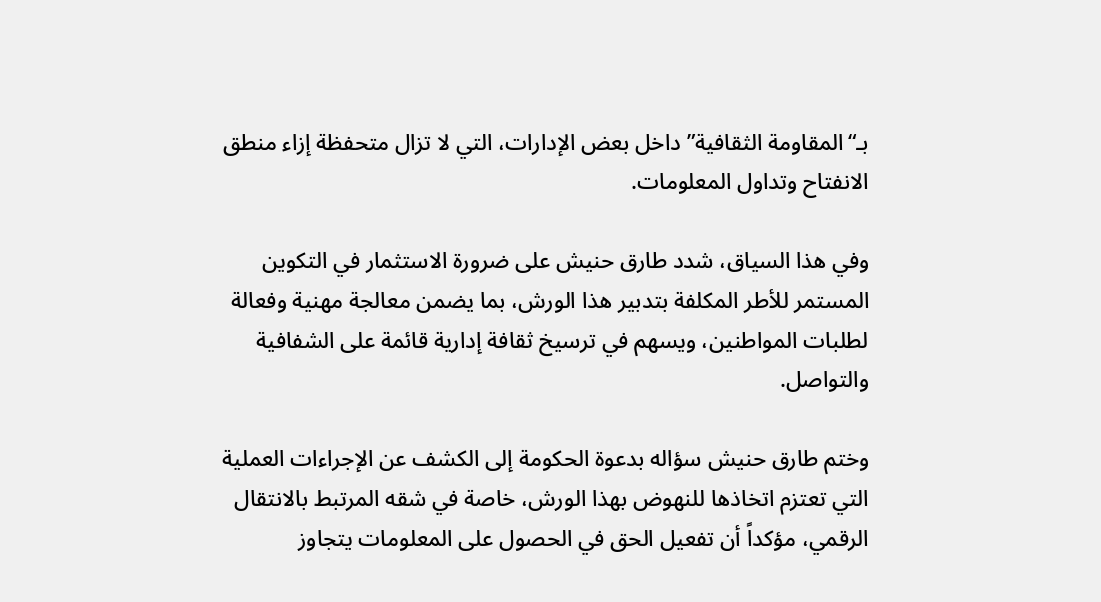بـ“المقاومة الثقافية” داخل بعض الإدارات، التي لا تزال متحفظة إزاء منطق الانفتاح وتداول المعلومات.

وفي هذا السياق، شدد طارق حنيش على ضرورة الاستثمار في التكوين المستمر للأطر المكلفة بتدبير هذا الورش، بما يضمن معالجة مهنية وفعالة لطلبات المواطنين، ويسهم في ترسيخ ثقافة إدارية قائمة على الشفافية والتواصل.

وختم طارق حنيش سؤاله بدعوة الحكومة إلى الكشف عن الإجراءات العملية التي تعتزم اتخاذها للنهوض بهذا الورش، خاصة في شقه المرتبط بالانتقال الرقمي، مؤكداً أن تفعيل الحق في الحصول على المعلومات يتجاوز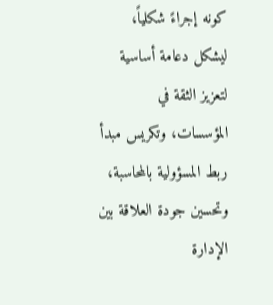كونه إجراءً شكلياً، ليشكل دعامة أساسية لتعزيز الثقة في المؤسسات، وتكريس مبدأ ربط المسؤولية بالمحاسبة، وتحسين جودة العلاقة بين الإدارة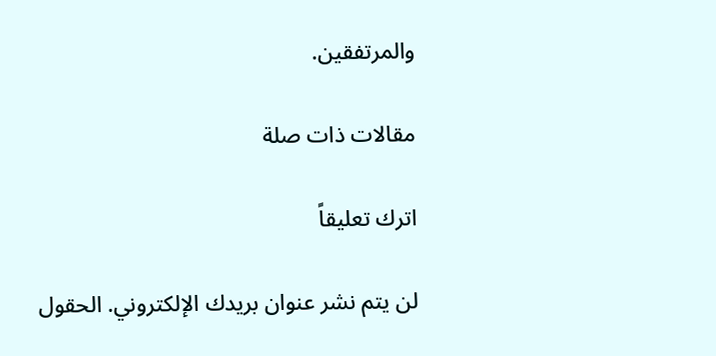والمرتفقين.

مقالات ذات صلة

اترك تعليقاً

لن يتم نشر عنوان بريدك الإلكتروني. الحقول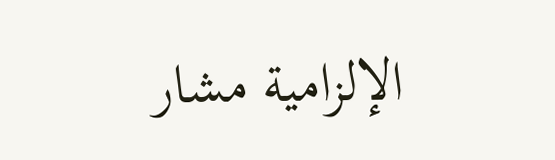الإلزامية مشار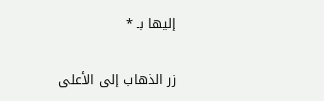إليها بـ *

زر الذهاب إلى الأعلى